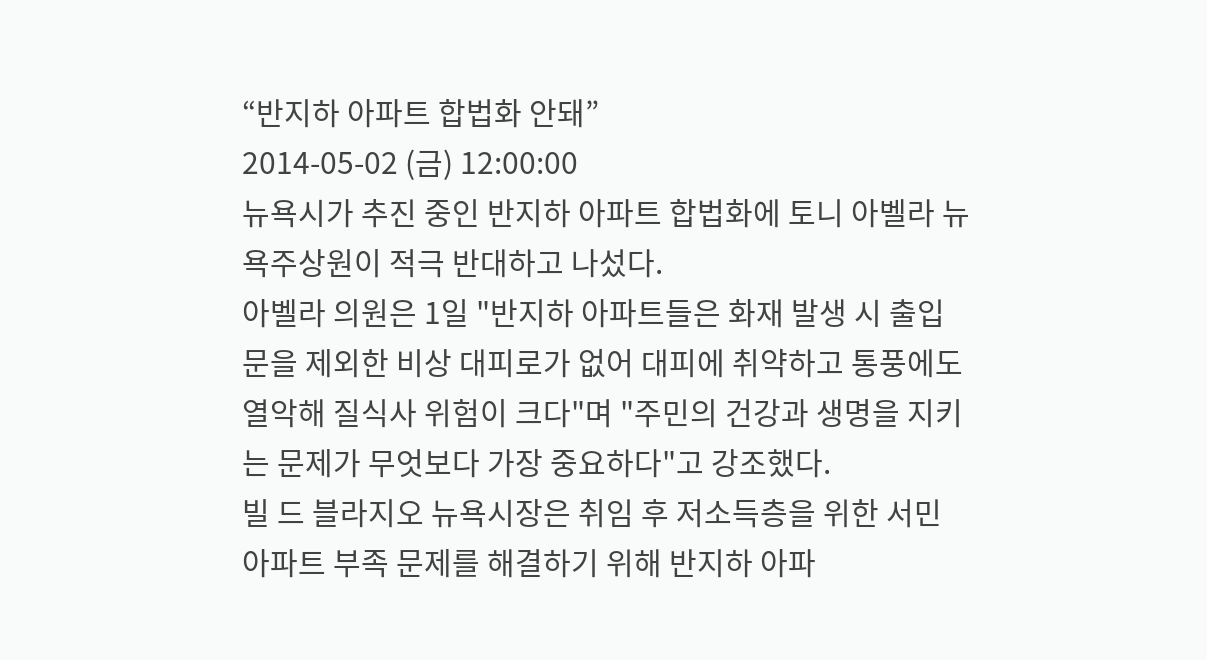“반지하 아파트 합법화 안돼”
2014-05-02 (금) 12:00:00
뉴욕시가 추진 중인 반지하 아파트 합법화에 토니 아벨라 뉴욕주상원이 적극 반대하고 나섰다.
아벨라 의원은 1일 "반지하 아파트들은 화재 발생 시 출입문을 제외한 비상 대피로가 없어 대피에 취약하고 통풍에도 열악해 질식사 위험이 크다"며 "주민의 건강과 생명을 지키는 문제가 무엇보다 가장 중요하다"고 강조했다.
빌 드 블라지오 뉴욕시장은 취임 후 저소득층을 위한 서민 아파트 부족 문제를 해결하기 위해 반지하 아파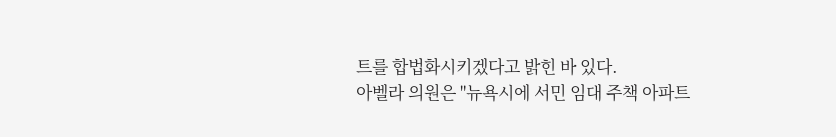트를 합법화시키겠다고 밝힌 바 있다.
아벨라 의원은 "뉴욕시에 서민 임대 주책 아파트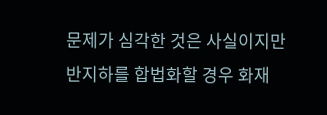문제가 심각한 것은 사실이지만 반지하를 합법화할 경우 화재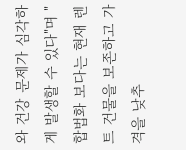와 건강 문제가 심각하게 발생할 수 있다"며 "합법화 보다는 현재 렌트 건물을 보존하고 가격을 낮추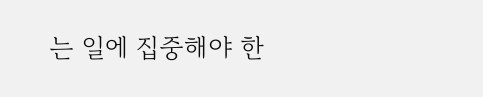는 일에 집중해야 한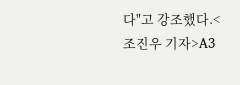다"고 강조했다.<조진우 기자>A3